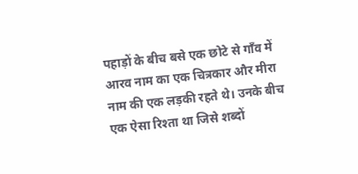पहाड़ों के बीच बसे एक छोटे से गाँव में आरव नाम का एक चित्रकार और मीरा नाम की एक लड़की रहते थे। उनके बीच एक ऐसा रिश्ता था जिसे शब्दों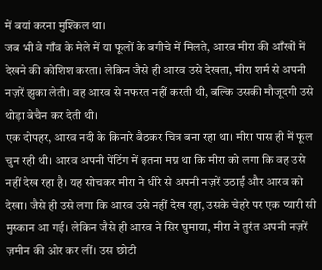में बयां करना मुश्किल था।
जब भी वे गाँव के मेले में या फूलों के बगीचे में मिलते, आरव मीरा की आँखों में देखने की कोशिश करता। लेकिन जैसे ही आरव उसे देखता, मीरा शर्म से अपनी नज़रें झुका लेती। वह आरव से नफरत नहीं करती थी, बल्कि उसकी मौजूदगी उसे थोड़ा बेचैन कर देती थी।
एक दोपहर, आरव नदी के किनारे बैठकर चित्र बना रहा था। मीरा पास ही में फूल चुन रही थी। आरव अपनी पेंटिंग में इतना मग्न था कि मीरा को लगा कि वह उसे नहीं देख रहा है। यह सोचकर मीरा ने धीरे से अपनी नज़रें उठाईं और आरव को देखा। जैसे ही उसे लगा कि आरव उसे नहीं देख रहा, उसके चेहरे पर एक प्यारी सी मुस्कान आ गई। लेकिन जैसे ही आरव ने सिर घुमाया, मीरा ने तुरंत अपनी नज़रें ज़मीन की ओर कर लीं। उस छोटी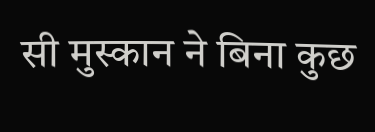सी मुस्कान ने बिना कुछ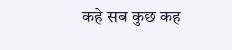कहे सब कुछ कह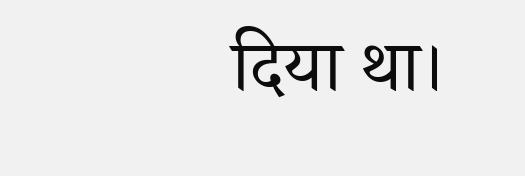दिया था।